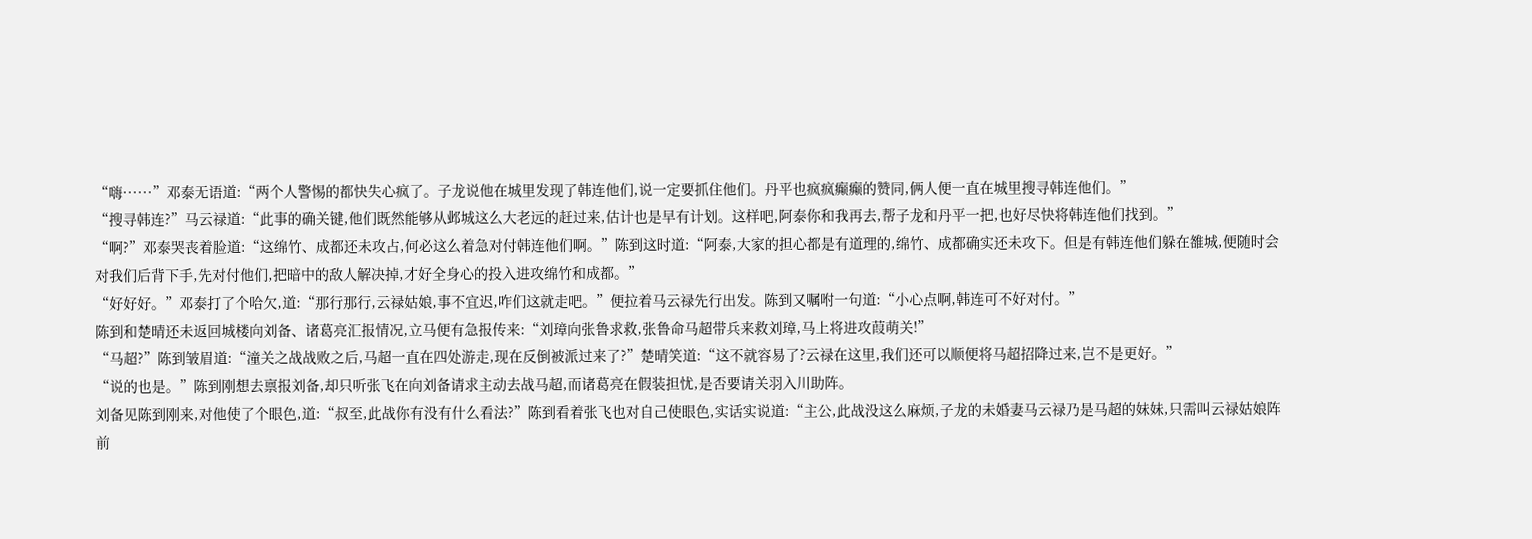“嗨······”邓泰无语道:“两个人警惕的都快失心疯了。子龙说他在城里发现了韩连他们,说一定要抓住他们。丹平也疯疯癫癫的赞同,俩人便一直在城里搜寻韩连他们。”
“搜寻韩连?”马云禄道:“此事的确关键,他们既然能够从邺城这么大老远的赶过来,估计也是早有计划。这样吧,阿泰你和我再去,帮子龙和丹平一把,也好尽快将韩连他们找到。”
“啊?”邓泰哭丧着脸道:“这绵竹、成都还未攻占,何必这么着急对付韩连他们啊。”陈到这时道:“阿泰,大家的担心都是有道理的,绵竹、成都确实还未攻下。但是有韩连他们躲在雒城,便随时会对我们后背下手,先对付他们,把暗中的敌人解决掉,才好全身心的投入进攻绵竹和成都。”
“好好好。”邓泰打了个哈欠,道:“那行那行,云禄姑娘,事不宜迟,咋们这就走吧。”便拉着马云禄先行出发。陈到又嘱咐一句道:“小心点啊,韩连可不好对付。”
陈到和楚晴还未返回城楼向刘备、诸葛亮汇报情况,立马便有急报传来:“刘璋向张鲁求救,张鲁命马超带兵来救刘璋,马上将进攻葭萌关!”
“马超?”陈到皱眉道:“潼关之战战败之后,马超一直在四处游走,现在反倒被派过来了?”楚晴笑道:“这不就容易了?云禄在这里,我们还可以顺便将马超招降过来,岂不是更好。”
“说的也是。”陈到刚想去禀报刘备,却只听张飞在向刘备请求主动去战马超,而诸葛亮在假装担忧,是否要请关羽入川助阵。
刘备见陈到刚来,对他使了个眼色,道:“叔至,此战你有没有什么看法?”陈到看着张飞也对自己使眼色,实话实说道:“主公,此战没这么麻烦,子龙的未婚妻马云禄乃是马超的妹妹,只需叫云禄姑娘阵前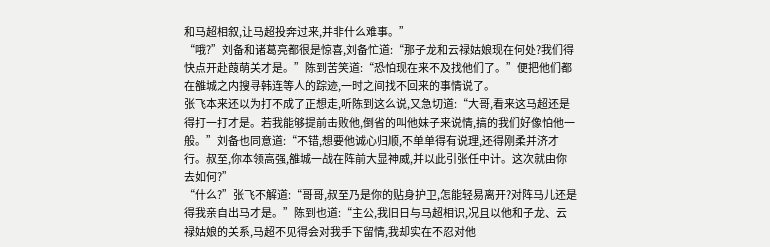和马超相叙,让马超投奔过来,并非什么难事。”
“哦?”刘备和诸葛亮都很是惊喜,刘备忙道:“那子龙和云禄姑娘现在何处?我们得快点开赴葭萌关才是。”陈到苦笑道:“恐怕现在来不及找他们了。”便把他们都在雒城之内搜寻韩连等人的踪迹,一时之间找不回来的事情说了。
张飞本来还以为打不成了正想走,听陈到这么说,又急切道:“大哥,看来这马超还是得打一打才是。若我能够提前击败他,倒省的叫他妹子来说情,搞的我们好像怕他一般。”刘备也同意道:“不错,想要他诚心归顺,不单单得有说理,还得刚柔并济才行。叔至,你本领高强,雒城一战在阵前大显神威,并以此引张任中计。这次就由你去如何?”
“什么?”张飞不解道:“哥哥,叔至乃是你的贴身护卫,怎能轻易离开?对阵马儿还是得我亲自出马才是。”陈到也道:“主公,我旧日与马超相识,况且以他和子龙、云禄姑娘的关系,马超不见得会对我手下留情,我却实在不忍对他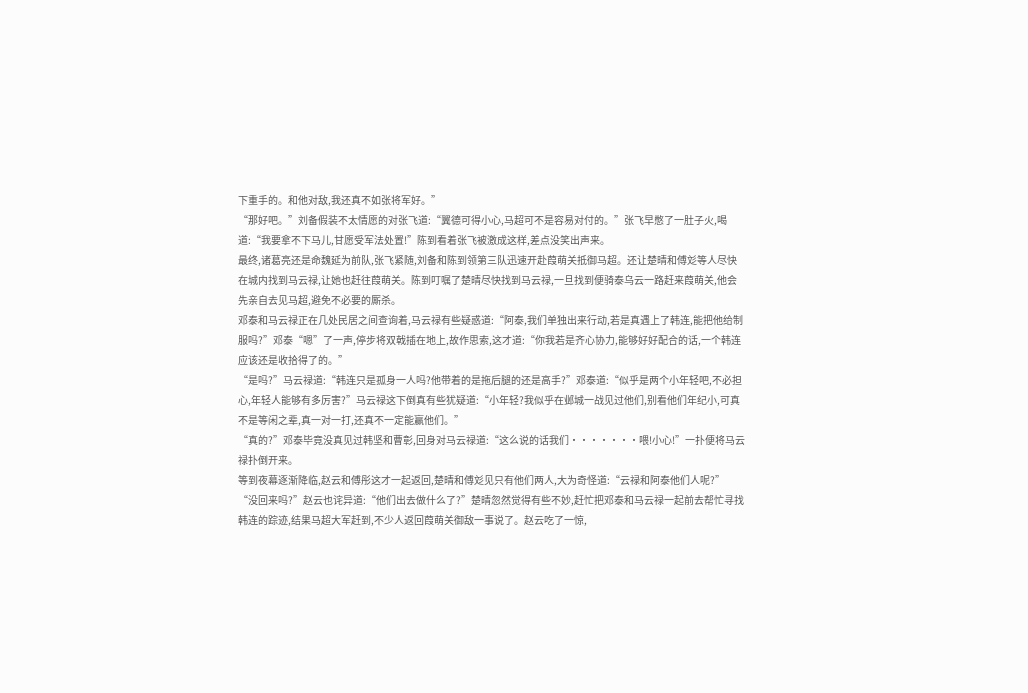下重手的。和他对敌,我还真不如张将军好。”
“那好吧。”刘备假装不太情愿的对张飞道:“翼德可得小心,马超可不是容易对付的。”张飞早憋了一肚子火,喝道:“我要拿不下马儿,甘愿受军法处置!”陈到看着张飞被激成这样,差点没笑出声来。
最终,诸葛亮还是命魏延为前队,张飞紧随,刘备和陈到领第三队迅速开赴葭萌关抵御马超。还让楚晴和傅彣等人尽快在城内找到马云禄,让她也赶往葭萌关。陈到叮嘱了楚晴尽快找到马云禄,一旦找到便骑泰乌云一路赶来葭萌关,他会先亲自去见马超,避免不必要的厮杀。
邓泰和马云禄正在几处民居之间查询着,马云禄有些疑惑道:“阿泰,我们单独出来行动,若是真遇上了韩连,能把他给制服吗?”邓泰“嗯”了一声,停步将双戟插在地上,故作思索,这才道:“你我若是齐心协力,能够好好配合的话,一个韩连应该还是收拾得了的。”
“是吗?”马云禄道:“韩连只是孤身一人吗?他带着的是拖后腿的还是高手?”邓泰道:“似乎是两个小年轻吧,不必担心,年轻人能够有多厉害?”马云禄这下倒真有些犹疑道:“小年轻?我似乎在邺城一战见过他们,别看他们年纪小,可真不是等闲之辈,真一对一打,还真不一定能赢他们。”
“真的?”邓泰毕竟没真见过韩坚和曹彰,回身对马云禄道:“这么说的话我们·······喂!小心!”一扑便将马云禄扑倒开来。
等到夜幕逐渐降临,赵云和傅彤这才一起返回,楚晴和傅彣见只有他们两人,大为奇怪道:“云禄和阿泰他们人呢?”
“没回来吗?”赵云也诧异道:“他们出去做什么了?”楚晴忽然觉得有些不妙,赶忙把邓泰和马云禄一起前去帮忙寻找韩连的踪迹,结果马超大军赶到,不少人返回葭萌关御敌一事说了。赵云吃了一惊,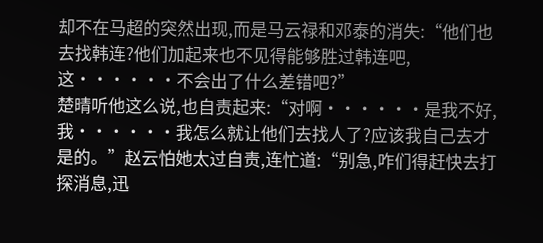却不在马超的突然出现,而是马云禄和邓泰的消失:“他们也去找韩连?他们加起来也不见得能够胜过韩连吧,这······不会出了什么差错吧?”
楚晴听他这么说,也自责起来:“对啊······是我不好,我······我怎么就让他们去找人了?应该我自己去才是的。”赵云怕她太过自责,连忙道:“别急,咋们得赶快去打探消息,迅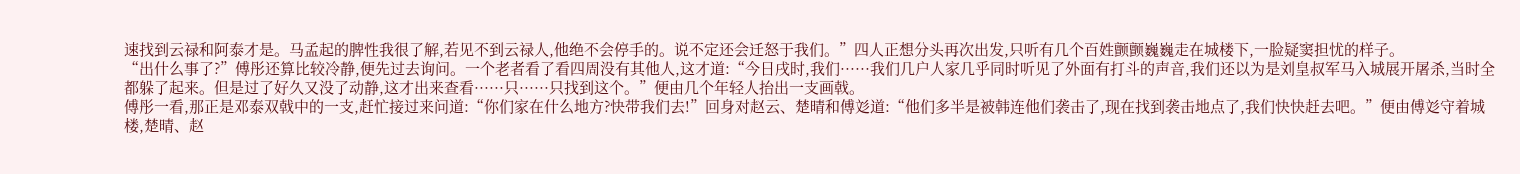速找到云禄和阿泰才是。马孟起的脾性我很了解,若见不到云禄人,他绝不会停手的。说不定还会迁怒于我们。”四人正想分头再次出发,只听有几个百姓颤颤巍巍走在城楼下,一脸疑窦担忧的样子。
“出什么事了?”傅彤还算比较冷静,便先过去询问。一个老者看了看四周没有其他人,这才道:“今日戌时,我们······我们几户人家几乎同时听见了外面有打斗的声音,我们还以为是刘皇叔军马入城展开屠杀,当时全都躲了起来。但是过了好久又没了动静,这才出来查看······只······只找到这个。”便由几个年轻人抬出一支画戟。
傅彤一看,那正是邓泰双戟中的一支,赶忙接过来问道:“你们家在什么地方?快带我们去!”回身对赵云、楚晴和傅彣道:“他们多半是被韩连他们袭击了,现在找到袭击地点了,我们快快赶去吧。”便由傅彣守着城楼,楚晴、赵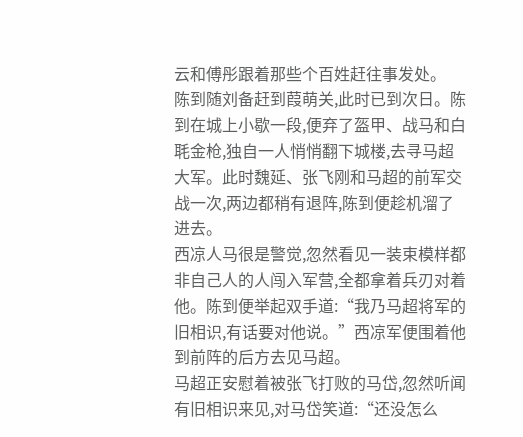云和傅彤跟着那些个百姓赶往事发处。
陈到随刘备赶到葭萌关,此时已到次日。陈到在城上小歇一段,便弃了盔甲、战马和白毦金枪,独自一人悄悄翻下城楼,去寻马超大军。此时魏延、张飞刚和马超的前军交战一次,两边都稍有退阵,陈到便趁机溜了进去。
西凉人马很是警觉,忽然看见一装束模样都非自己人的人闯入军营,全都拿着兵刃对着他。陈到便举起双手道:“我乃马超将军的旧相识,有话要对他说。”西凉军便围着他到前阵的后方去见马超。
马超正安慰着被张飞打败的马岱,忽然听闻有旧相识来见,对马岱笑道:“还没怎么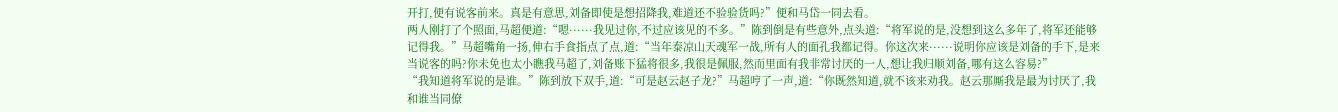开打,便有说客前来。真是有意思,刘备即使是想招降我,难道还不验验货吗?”便和马岱一同去看。
两人刚打了个照面,马超便道:“嗯······我见过你,不过应该见的不多。”陈到倒是有些意外,点头道:“将军说的是,没想到这么多年了,将军还能够记得我。”马超嘴角一扬,伸右手食指点了点,道:“当年泰凉山天魂军一战,所有人的面孔我都记得。你这次来······说明你应该是刘备的手下,是来当说客的吗?你未免也太小瞧我马超了,刘备账下猛将很多,我很是佩服,然而里面有我非常讨厌的一人,想让我归顺刘备,哪有这么容易?”
“我知道将军说的是谁。”陈到放下双手,道:“可是赵云赵子龙?”马超哼了一声,道:“你既然知道,就不该来劝我。赵云那厮我是最为讨厌了,我和谁当同僚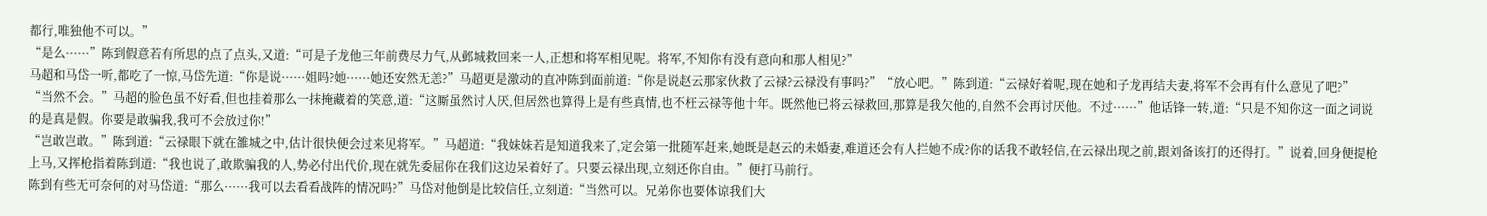都行,唯独他不可以。”
“是么······”陈到假意若有所思的点了点头,又道:“可是子龙他三年前费尽力气,从邺城救回来一人,正想和将军相见呢。将军,不知你有没有意向和那人相见?”
马超和马岱一听,都吃了一惊,马岱先道:“你是说······姐吗?她······她还安然无恙?”马超更是激动的直冲陈到面前道:“你是说赵云那家伙救了云禄?云禄没有事吗?”“放心吧。”陈到道:“云禄好着呢,现在她和子龙再结夫妻,将军不会再有什么意见了吧?”
“当然不会。”马超的脸色虽不好看,但也挂着那么一抹掩藏着的笑意,道:“这厮虽然讨人厌,但居然也算得上是有些真情,也不枉云禄等他十年。既然他已将云禄救回,那算是我欠他的,自然不会再讨厌他。不过······”他话锋一转,道:“只是不知你这一面之词说的是真是假。你要是敢骗我,我可不会放过你!”
“岂敢岂敢。”陈到道:“云禄眼下就在雒城之中,估计很快便会过来见将军。”马超道:“我妹妹若是知道我来了,定会第一批随军赶来,她既是赵云的未婚妻,难道还会有人拦她不成?你的话我不敢轻信,在云禄出现之前,跟刘备该打的还得打。”说着,回身便提枪上马,又挥枪指着陈到道:“我也说了,敢欺骗我的人,势必付出代价,现在就先委屈你在我们这边呆着好了。只要云禄出现,立刻还你自由。”便打马前行。
陈到有些无可奈何的对马岱道:“那么······我可以去看看战阵的情况吗?”马岱对他倒是比较信任,立刻道:“当然可以。兄弟你也要体谅我们大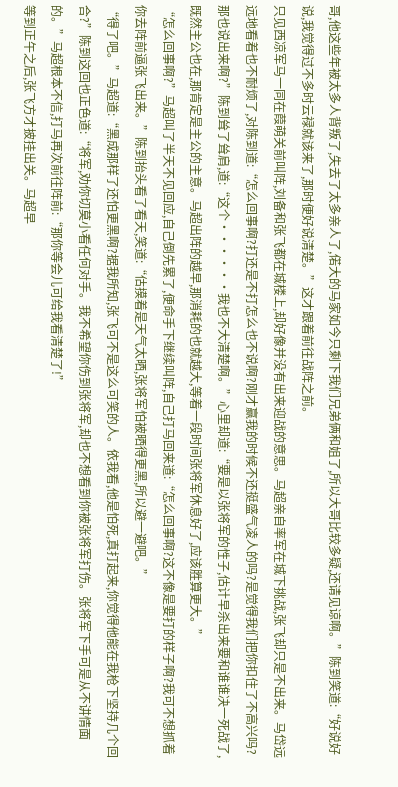哥,他这些年被太多人背叛了,失去了太多亲人了,偌大的马家如今只剩下我们兄弟俩和姐了,所以大哥比较多疑,还请见谅啊。”陈到笑道:“好说好说,我觉得过不多时云禄就该来了,那时便好说清楚。”这才跟着前往战阵之前。
只见西凉军马一同在葭萌关前叫阵,刘备和张飞都在城楼上,却好像并没有出来迎战的意思。马超亲自率军在城下挑战,张飞却只是不出来。马岱远远地看着也不耐烦了,对陈到道:“怎么回事啊?打还是不打怎么也不说啊?刚才赢我的时候不还挺盛气凌人的吗?是觉得我们把你扣住了不高兴吗?那也说出来啊?”陈到耸了耸肩,道:“这个······我也不大清楚啊。”心里却道:“要是以张将军的性子,估计早杀出来要和谁谁决一死战了,既然主公也在,那肯定是主公的主意。马超出阵的越早,那消耗的也就越大,等着一段时间张将军休息好了,应该胜算更大。”
“怎么回事啊?”马超叫了半天不见回应,自己倒先累了,便命手下继续叫阵,自己打马回来道:“怎么回事啊?这不像是要打的样子啊?我可不想抓着你去阵前逼张飞出来。”陈到抬头看了看天,笑道:“估摸着是天气太晒,张将军怕被晒得更黑,所以避一避吧。”
“得了吧。”马超道:“黑成那样了还怕更黑啊?据我所知,张飞可不是这么可笑的人。依我看,他是怕死,真打起来,你觉得他能在我枪下坚持几个回合?”陈到这回也正色道:“将军,劝你切莫小看任何对手。我不希望你伤到张将军,却也不想看到你被张将军打伤。张将军下手可是从不讲情面的。”马超根本不信,打马再次前往阵前:“那你等会儿可给我看清楚了!”
等到正午之后,张飞方才披挂出关。马超早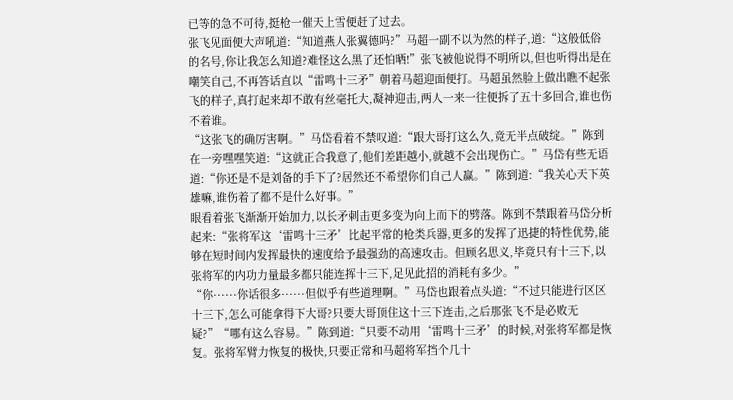已等的急不可待,挺枪一催天上雪便赶了过去。
张飞见面便大声吼道:“知道燕人张翼德吗?”马超一副不以为然的样子,道:“这般低俗的名号,你让我怎么知道?难怪这么黑了还怕晒!”张飞被他说得不明所以,但也听得出是在嘲笑自己,不再答话直以“雷鸣十三矛”朝着马超迎面便打。马超虽然脸上做出瞧不起张飞的样子,真打起来却不敢有丝毫托大,凝神迎击,两人一来一往便拆了五十多回合,谁也伤不着谁。
“这张飞的确厉害啊。”马岱看着不禁叹道:“跟大哥打这么久,竟无半点破绽。”陈到在一旁嘿嘿笑道:“这就正合我意了,他们差距越小,就越不会出现伤亡。”马岱有些无语道:“你还是不是刘备的手下了?居然还不希望你们自己人赢。”陈到道:“我关心天下英雄嘛,谁伤着了都不是什么好事。”
眼看着张飞渐渐开始加力,以长矛刺击更多变为向上而下的劈落。陈到不禁跟着马岱分析起来:“张将军这‘雷鸣十三矛’比起平常的枪类兵器,更多的发挥了迅捷的特性优势,能够在短时间内发挥最快的速度给予最强劲的高速攻击。但顾名思义,毕竟只有十三下,以张将军的内功力量最多都只能连挥十三下,足见此招的消耗有多少。”
“你······你话很多······但似乎有些道理啊。”马岱也跟着点头道:“不过只能进行区区十三下,怎么可能拿得下大哥?只要大哥顶住这十三下连击,之后那张飞不是必败无疑?”“哪有这么容易。”陈到道:“只要不动用‘雷鸣十三矛’的时候,对张将军都是恢复。张将军臂力恢复的极快,只要正常和马超将军挡个几十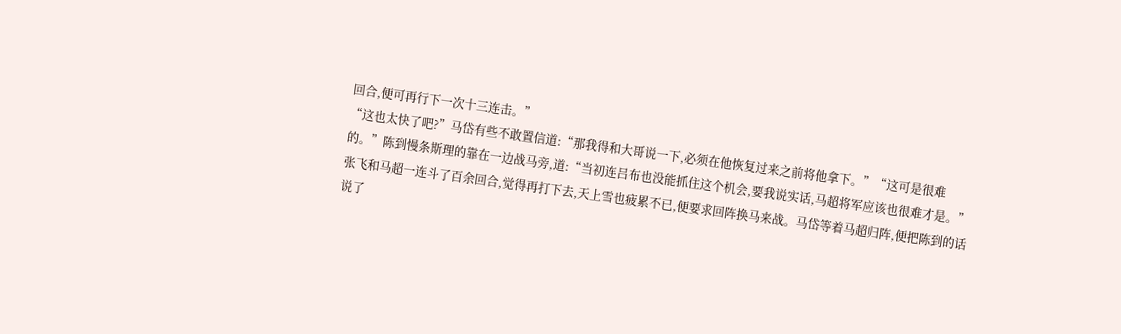回合,便可再行下一次十三连击。”
“这也太快了吧?”马岱有些不敢置信道:“那我得和大哥说一下,必须在他恢复过来之前将他拿下。”“这可是很难的。”陈到慢条斯理的靠在一边战马旁,道:“当初连吕布也没能抓住这个机会,要我说实话,马超将军应该也很难才是。”
张飞和马超一连斗了百余回合,觉得再打下去,天上雪也疲累不已,便要求回阵换马来战。马岱等着马超归阵,便把陈到的话说了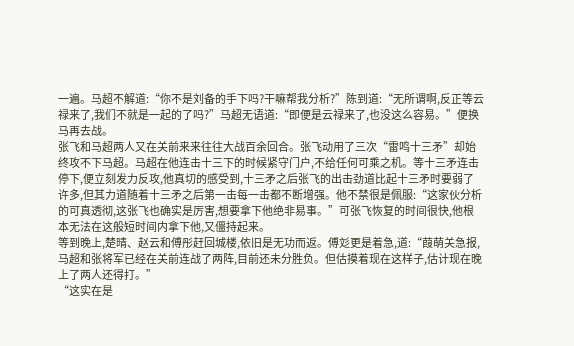一遍。马超不解道:“你不是刘备的手下吗?干嘛帮我分析?”陈到道:“无所谓啊,反正等云禄来了,我们不就是一起的了吗?”马超无语道:“即便是云禄来了,也没这么容易。”便换马再去战。
张飞和马超两人又在关前来来往往大战百余回合。张飞动用了三次“雷鸣十三矛”却始终攻不下马超。马超在他连击十三下的时候紧守门户,不给任何可乘之机。等十三矛连击停下,便立刻发力反攻,他真切的感受到,十三矛之后张飞的出击劲道比起十三矛时要弱了许多,但其力道随着十三矛之后第一击每一击都不断增强。他不禁很是佩服:“这家伙分析的可真透彻,这张飞也确实是厉害,想要拿下他绝非易事。”可张飞恢复的时间很快,他根本无法在这般短时间内拿下他,又僵持起来。
等到晚上,楚晴、赵云和傅彤赶回城楼,依旧是无功而返。傅彣更是着急,道:“葭萌关急报,马超和张将军已经在关前连战了两阵,目前还未分胜负。但估摸着现在这样子,估计现在晚上了两人还得打。”
“这实在是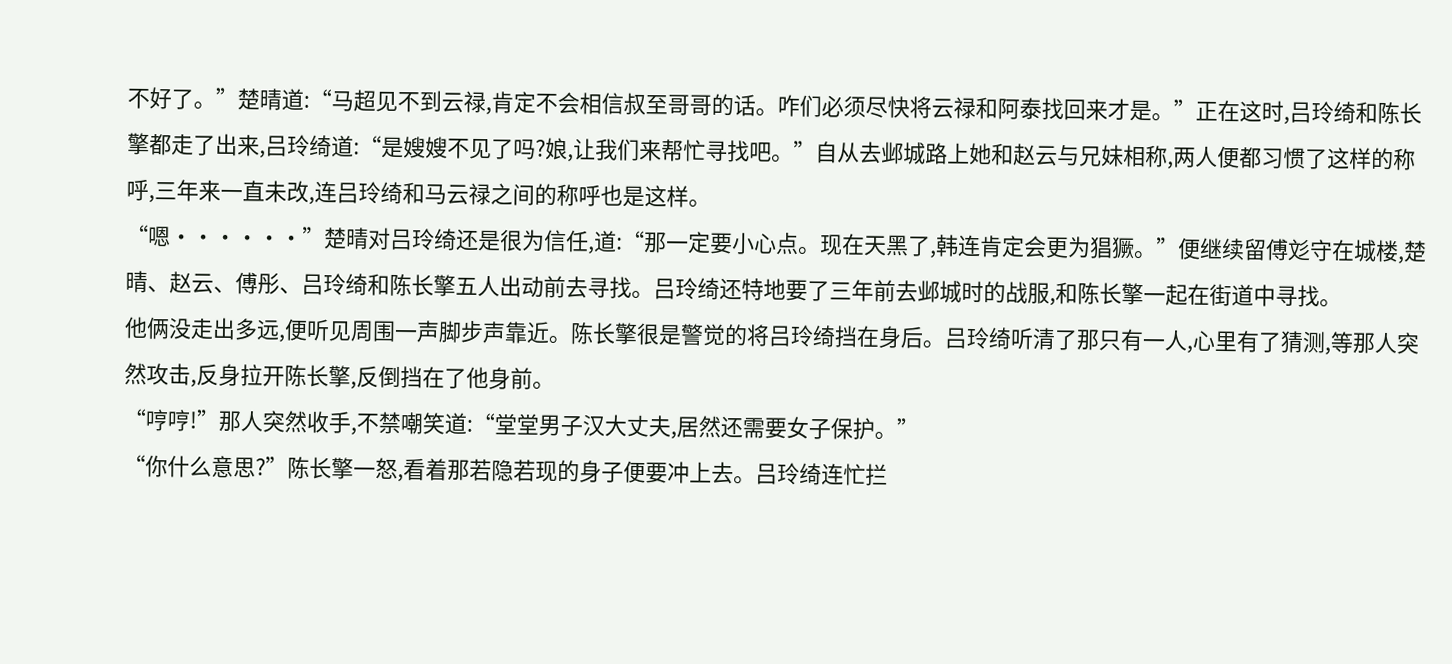不好了。”楚晴道:“马超见不到云禄,肯定不会相信叔至哥哥的话。咋们必须尽快将云禄和阿泰找回来才是。”正在这时,吕玲绮和陈长擎都走了出来,吕玲绮道:“是嫂嫂不见了吗?娘,让我们来帮忙寻找吧。”自从去邺城路上她和赵云与兄妹相称,两人便都习惯了这样的称呼,三年来一直未改,连吕玲绮和马云禄之间的称呼也是这样。
“嗯······”楚晴对吕玲绮还是很为信任,道:“那一定要小心点。现在天黑了,韩连肯定会更为猖獗。”便继续留傅彣守在城楼,楚晴、赵云、傅彤、吕玲绮和陈长擎五人出动前去寻找。吕玲绮还特地要了三年前去邺城时的战服,和陈长擎一起在街道中寻找。
他俩没走出多远,便听见周围一声脚步声靠近。陈长擎很是警觉的将吕玲绮挡在身后。吕玲绮听清了那只有一人,心里有了猜测,等那人突然攻击,反身拉开陈长擎,反倒挡在了他身前。
“哼哼!”那人突然收手,不禁嘲笑道:“堂堂男子汉大丈夫,居然还需要女子保护。”
“你什么意思?”陈长擎一怒,看着那若隐若现的身子便要冲上去。吕玲绮连忙拦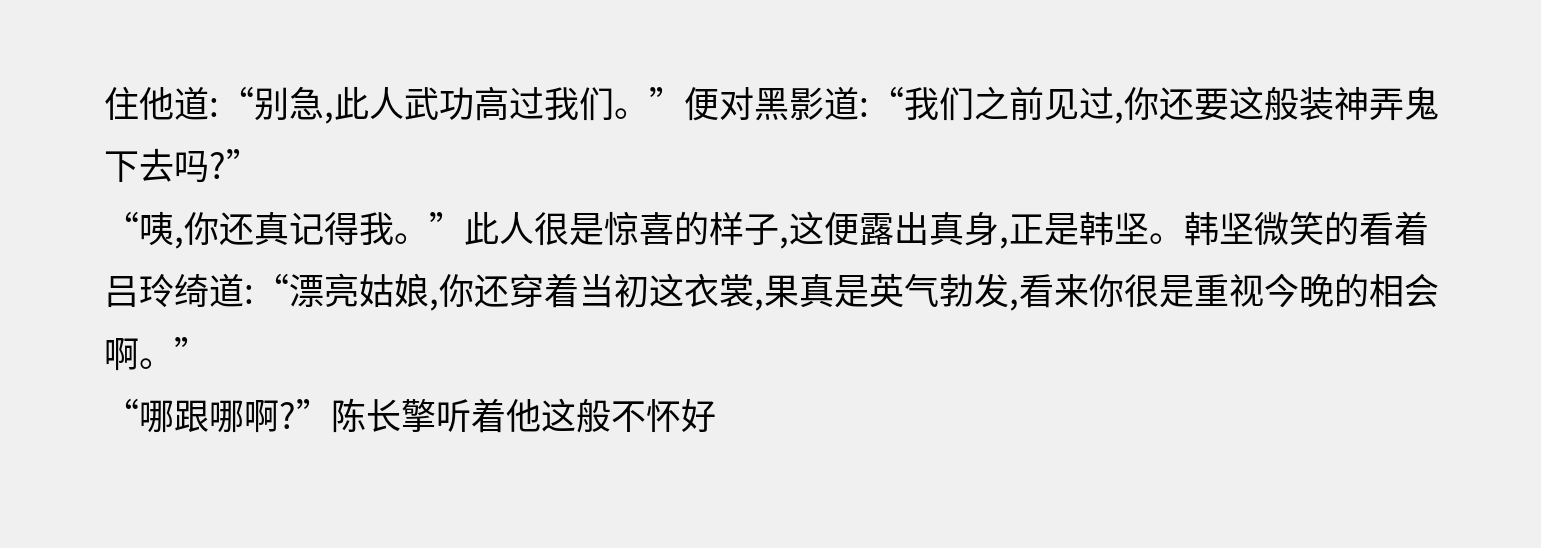住他道:“别急,此人武功高过我们。”便对黑影道:“我们之前见过,你还要这般装神弄鬼下去吗?”
“咦,你还真记得我。”此人很是惊喜的样子,这便露出真身,正是韩坚。韩坚微笑的看着吕玲绮道:“漂亮姑娘,你还穿着当初这衣裳,果真是英气勃发,看来你很是重视今晚的相会啊。”
“哪跟哪啊?”陈长擎听着他这般不怀好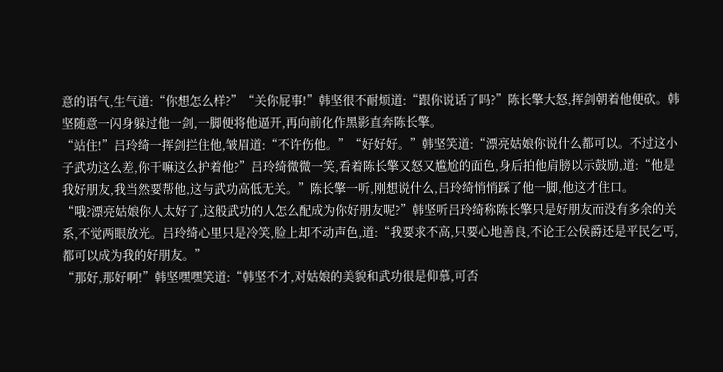意的语气,生气道:“你想怎么样?”“关你屁事!”韩坚很不耐烦道:“跟你说话了吗?”陈长擎大怒,挥剑朝着他便砍。韩坚随意一闪身躲过他一剑,一脚便将他逼开,再向前化作黑影直奔陈长擎。
“站住!”吕玲绮一挥剑拦住他,皱眉道:“不许伤他。”“好好好。”韩坚笑道:“漂亮姑娘你说什么都可以。不过这小子武功这么差,你干嘛这么护着他?”吕玲绮微微一笑,看着陈长擎又怒又尴尬的面色,身后拍他肩膀以示鼓励,道:“他是我好朋友,我当然要帮他,这与武功高低无关。”陈长擎一听,刚想说什么,吕玲绮悄悄踩了他一脚,他这才住口。
“哦?漂亮姑娘你人太好了,这般武功的人怎么配成为你好朋友呢?”韩坚听吕玲绮称陈长擎只是好朋友而没有多余的关系,不觉两眼放光。吕玲绮心里只是冷笑,脸上却不动声色,道:“我要求不高,只要心地善良,不论王公侯爵还是平民乞丐,都可以成为我的好朋友。”
“那好,那好啊!”韩坚嘿嘿笑道:“韩坚不才,对姑娘的美貌和武功很是仰慕,可否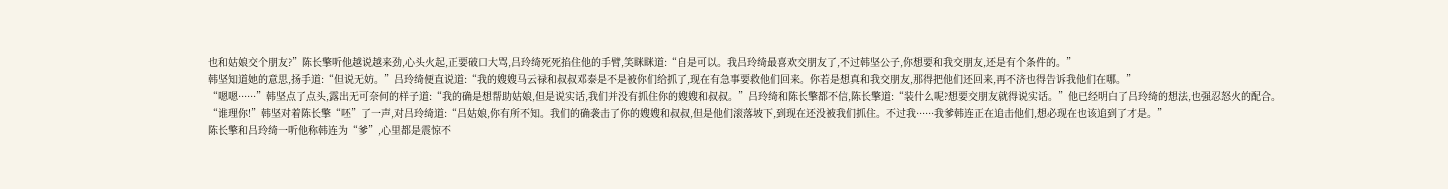也和姑娘交个朋友?”陈长擎听他越说越来劲,心头火起,正要破口大骂,吕玲绮死死掐住他的手臂,笑眯眯道:“自是可以。我吕玲绮最喜欢交朋友了,不过韩坚公子,你想要和我交朋友,还是有个条件的。”
韩坚知道她的意思,扬手道:“但说无妨。”吕玲绮便直说道:“我的嫂嫂马云禄和叔叔邓泰是不是被你们给抓了,现在有急事要救他们回来。你若是想真和我交朋友,那得把他们还回来,再不济也得告诉我他们在哪。”
“嗯嗯······”韩坚点了点头,露出无可奈何的样子道:“我的确是想帮助姑娘,但是说实话,我们并没有抓住你的嫂嫂和叔叔。”吕玲绮和陈长擎都不信,陈长擎道:“装什么呢?想要交朋友就得说实话。”他已经明白了吕玲绮的想法,也强忍怒火的配合。
“谁理你!”韩坚对着陈长擎“呸”了一声,对吕玲绮道:“吕姑娘,你有所不知。我们的确袭击了你的嫂嫂和叔叔,但是他们滚落坡下,到现在还没被我们抓住。不过我······我爹韩连正在追击他们,想必现在也该追到了才是。”
陈长擎和吕玲绮一听他称韩连为“爹”,心里都是震惊不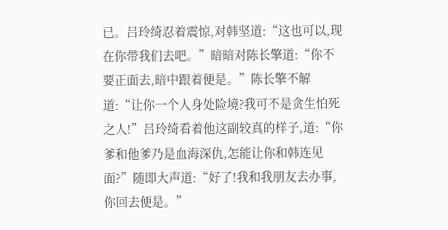已。吕玲绮忍着震惊,对韩坚道:“这也可以,现在你带我们去吧。”暗暗对陈长擎道:“你不要正面去,暗中跟着便是。”陈长擎不解道:“让你一个人身处险境?我可不是贪生怕死之人!”吕玲绮看着他这副较真的样子,道:“你爹和他爹乃是血海深仇,怎能让你和韩连见面?”随即大声道:“好了!我和我朋友去办事,你回去便是。”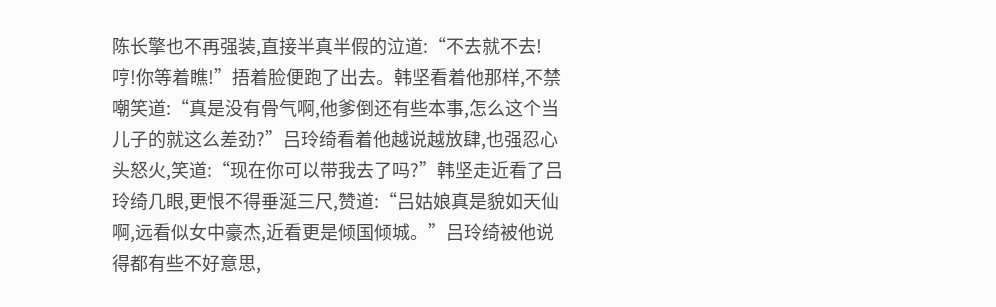陈长擎也不再强装,直接半真半假的泣道:“不去就不去!哼!你等着瞧!”捂着脸便跑了出去。韩坚看着他那样,不禁嘲笑道:“真是没有骨气啊,他爹倒还有些本事,怎么这个当儿子的就这么差劲?”吕玲绮看着他越说越放肆,也强忍心头怒火,笑道:“现在你可以带我去了吗?”韩坚走近看了吕玲绮几眼,更恨不得垂涎三尺,赞道:“吕姑娘真是貌如天仙啊,远看似女中豪杰,近看更是倾国倾城。”吕玲绮被他说得都有些不好意思,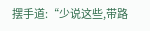摆手道:“少说这些,带路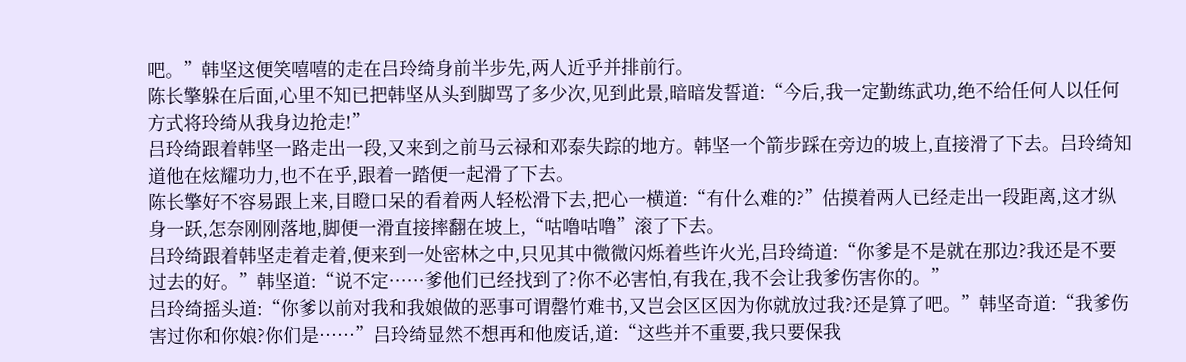吧。”韩坚这便笑嘻嘻的走在吕玲绮身前半步先,两人近乎并排前行。
陈长擎躲在后面,心里不知已把韩坚从头到脚骂了多少次,见到此景,暗暗发誓道:“今后,我一定勤练武功,绝不给任何人以任何方式将玲绮从我身边抢走!”
吕玲绮跟着韩坚一路走出一段,又来到之前马云禄和邓泰失踪的地方。韩坚一个箭步踩在旁边的坡上,直接滑了下去。吕玲绮知道他在炫耀功力,也不在乎,跟着一踏便一起滑了下去。
陈长擎好不容易跟上来,目瞪口呆的看着两人轻松滑下去,把心一横道:“有什么难的?”估摸着两人已经走出一段距离,这才纵身一跃,怎奈刚刚落地,脚便一滑直接摔翻在坡上,“咕噜咕噜”滚了下去。
吕玲绮跟着韩坚走着走着,便来到一处密林之中,只见其中微微闪烁着些许火光,吕玲绮道:“你爹是不是就在那边?我还是不要过去的好。”韩坚道:“说不定······爹他们已经找到了?你不必害怕,有我在,我不会让我爹伤害你的。”
吕玲绮摇头道:“你爹以前对我和我娘做的恶事可谓罄竹难书,又岂会区区因为你就放过我?还是算了吧。”韩坚奇道:“我爹伤害过你和你娘?你们是······”吕玲绮显然不想再和他废话,道:“这些并不重要,我只要保我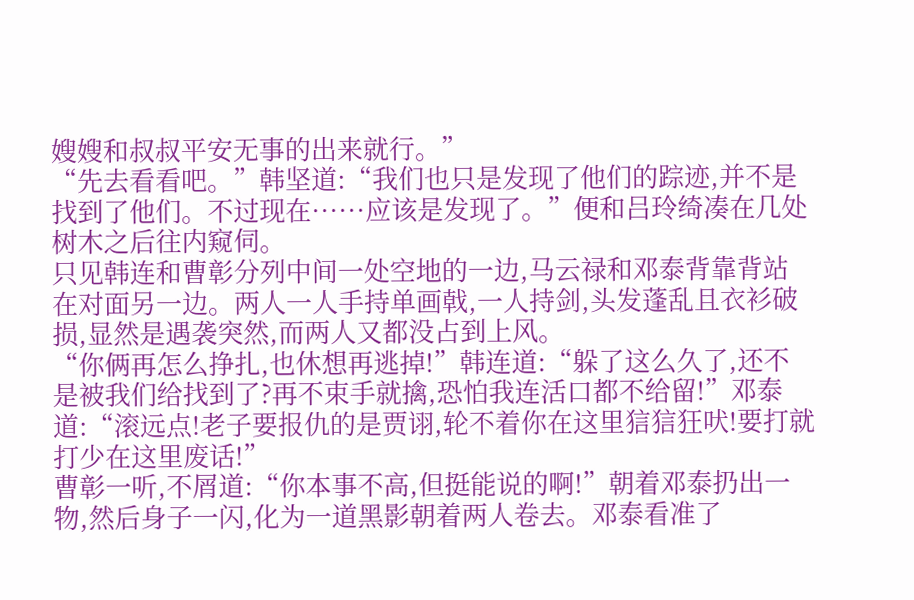嫂嫂和叔叔平安无事的出来就行。”
“先去看看吧。”韩坚道:“我们也只是发现了他们的踪迹,并不是找到了他们。不过现在······应该是发现了。”便和吕玲绮凑在几处树木之后往内窥伺。
只见韩连和曹彰分列中间一处空地的一边,马云禄和邓泰背靠背站在对面另一边。两人一人手持单画戟,一人持剑,头发蓬乱且衣衫破损,显然是遇袭突然,而两人又都没占到上风。
“你俩再怎么挣扎,也休想再逃掉!”韩连道:“躲了这么久了,还不是被我们给找到了?再不束手就擒,恐怕我连活口都不给留!”邓泰道:“滚远点!老子要报仇的是贾诩,轮不着你在这里狺狺狂吠!要打就打少在这里废话!”
曹彰一听,不屑道:“你本事不高,但挺能说的啊!”朝着邓泰扔出一物,然后身子一闪,化为一道黑影朝着两人卷去。邓泰看准了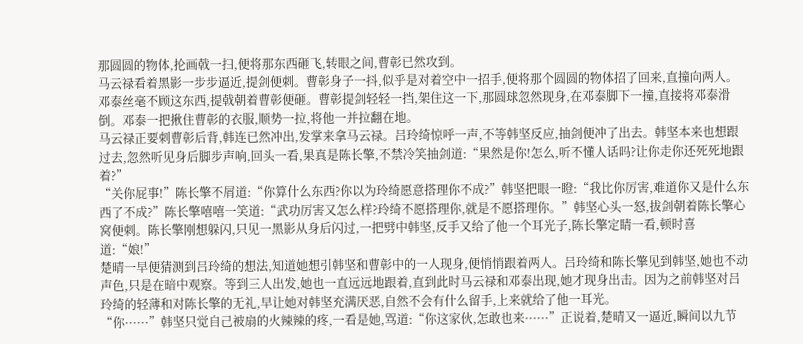那圆圆的物体,抡画戟一扫,便将那东西砸飞,转眼之间,曹彰已然攻到。
马云禄看着黑影一步步逼近,提剑便刺。曹彰身子一抖,似乎是对着空中一招手,便将那个圆圆的物体招了回来,直撞向两人。邓泰丝毫不顾这东西,提戟朝着曹彰便砸。曹彰提剑轻轻一挡,架住这一下,那圆球忽然现身,在邓泰脚下一撞,直接将邓泰滑倒。邓泰一把揪住曹彰的衣服,顺势一拉,将他一并拉翻在地。
马云禄正要刺曹彰后背,韩连已然冲出,发掌来拿马云禄。吕玲绮惊呼一声,不等韩坚反应,抽剑便冲了出去。韩坚本来也想跟过去,忽然听见身后脚步声响,回头一看,果真是陈长擎,不禁冷笑抽剑道:“果然是你!怎么,听不懂人话吗?让你走你还死死地跟着?”
“关你屁事!”陈长擎不屑道:“你算什么东西?你以为玲绮愿意搭理你不成?”韩坚把眼一瞪:“我比你厉害,难道你又是什么东西了不成?”陈长擎嘻嘻一笑道:“武功厉害又怎么样?玲绮不愿搭理你,就是不愿搭理你。”韩坚心头一怒,拔剑朝着陈长擎心窝便刺。陈长擎刚想躲闪,只见一黑影从身后闪过,一把劈中韩坚,反手又给了他一个耳光子,陈长擎定睛一看,顿时喜道:“娘!”
楚晴一早便猜测到吕玲绮的想法,知道她想引韩坚和曹彰中的一人现身,便悄悄跟着两人。吕玲绮和陈长擎见到韩坚,她也不动声色,只是在暗中观察。等到三人出发,她也一直远远地跟着,直到此时马云禄和邓泰出现,她才现身出击。因为之前韩坚对吕玲绮的轻薄和对陈长擎的无礼,早让她对韩坚充满厌恶,自然不会有什么留手,上来就给了他一耳光。
“你······”韩坚只觉自己被扇的火辣辣的疼,一看是她,骂道:“你这家伙,怎敢也来······”正说着,楚晴又一逼近,瞬间以九节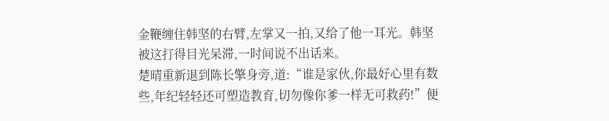金鞭缠住韩坚的右臂,左掌又一拍,又给了他一耳光。韩坚被这打得目光呆滞,一时间说不出话来。
楚晴重新退到陈长擎身旁,道:“谁是家伙,你最好心里有数些,年纪轻轻还可塑造教育,切勿像你爹一样无可救药!”便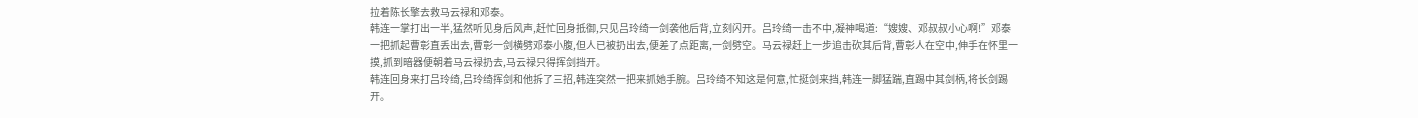拉着陈长擎去救马云禄和邓泰。
韩连一掌打出一半,猛然听见身后风声,赶忙回身抵御,只见吕玲绮一剑袭他后背,立刻闪开。吕玲绮一击不中,凝神喝道:“嫂嫂、邓叔叔小心啊!”邓泰一把抓起曹彰直丢出去,曹彰一剑横劈邓泰小腹,但人已被扔出去,便差了点距离,一剑劈空。马云禄赶上一步追击砍其后背,曹彰人在空中,伸手在怀里一摸,抓到暗器便朝着马云禄扔去,马云禄只得挥剑挡开。
韩连回身来打吕玲绮,吕玲绮挥剑和他拆了三招,韩连突然一把来抓她手腕。吕玲绮不知这是何意,忙挺剑来挡,韩连一脚猛踹,直踢中其剑柄,将长剑踢开。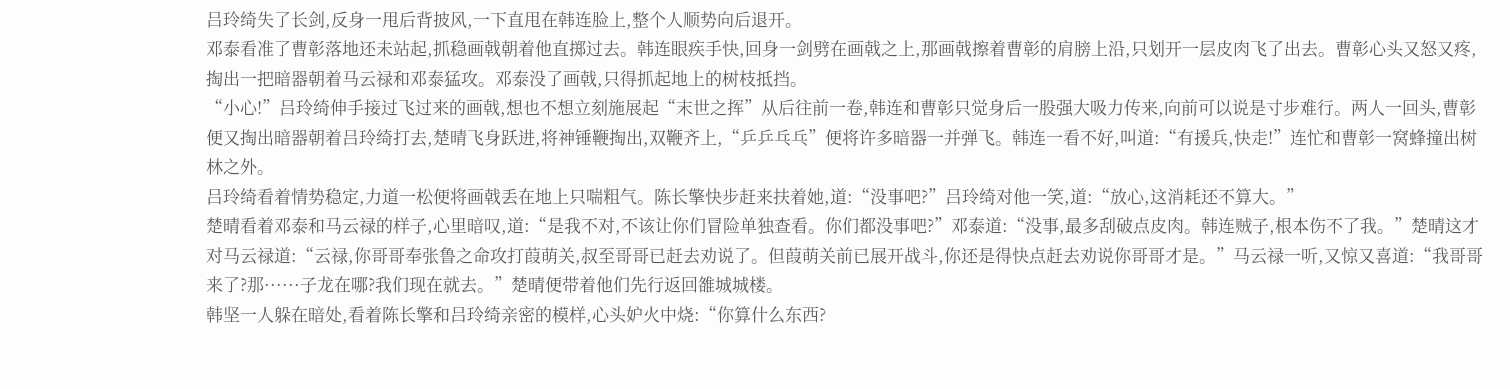吕玲绮失了长剑,反身一甩后背披风,一下直甩在韩连脸上,整个人顺势向后退开。
邓泰看准了曹彰落地还未站起,抓稳画戟朝着他直掷过去。韩连眼疾手快,回身一剑劈在画戟之上,那画戟擦着曹彰的肩膀上沿,只划开一层皮肉飞了出去。曹彰心头又怒又疼,掏出一把暗器朝着马云禄和邓泰猛攻。邓泰没了画戟,只得抓起地上的树枝抵挡。
“小心!”吕玲绮伸手接过飞过来的画戟,想也不想立刻施展起“末世之挥”从后往前一卷,韩连和曹彰只觉身后一股强大吸力传来,向前可以说是寸步难行。两人一回头,曹彰便又掏出暗器朝着吕玲绮打去,楚晴飞身跃进,将神锤鞭掏出,双鞭齐上,“乒乒乓乓”便将许多暗器一并弹飞。韩连一看不好,叫道:“有援兵,快走!”连忙和曹彰一窝蜂撞出树林之外。
吕玲绮看着情势稳定,力道一松便将画戟丢在地上只喘粗气。陈长擎快步赶来扶着她,道:“没事吧?”吕玲绮对他一笑,道:“放心,这消耗还不算大。”
楚晴看着邓泰和马云禄的样子,心里暗叹,道:“是我不对,不该让你们冒险单独查看。你们都没事吧?”邓泰道:“没事,最多刮破点皮肉。韩连贼子,根本伤不了我。”楚晴这才对马云禄道:“云禄,你哥哥奉张鲁之命攻打葭萌关,叔至哥哥已赶去劝说了。但葭萌关前已展开战斗,你还是得快点赶去劝说你哥哥才是。”马云禄一听,又惊又喜道:“我哥哥来了?那······子龙在哪?我们现在就去。”楚晴便带着他们先行返回雒城城楼。
韩坚一人躲在暗处,看着陈长擎和吕玲绮亲密的模样,心头妒火中烧:“你算什么东西?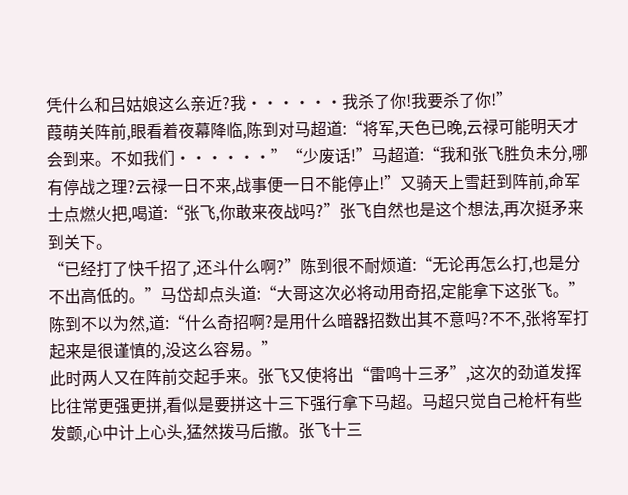凭什么和吕姑娘这么亲近?我······我杀了你!我要杀了你!”
葭萌关阵前,眼看着夜幕降临,陈到对马超道:“将军,天色已晚,云禄可能明天才会到来。不如我们······”“少废话!”马超道:“我和张飞胜负未分,哪有停战之理?云禄一日不来,战事便一日不能停止!”又骑天上雪赶到阵前,命军士点燃火把,喝道:“张飞,你敢来夜战吗?”张飞自然也是这个想法,再次挺矛来到关下。
“已经打了快千招了,还斗什么啊?”陈到很不耐烦道:“无论再怎么打,也是分不出高低的。”马岱却点头道:“大哥这次必将动用奇招,定能拿下这张飞。”陈到不以为然,道:“什么奇招啊?是用什么暗器招数出其不意吗?不不,张将军打起来是很谨慎的,没这么容易。”
此时两人又在阵前交起手来。张飞又使将出“雷鸣十三矛”,这次的劲道发挥比往常更强更拼,看似是要拼这十三下强行拿下马超。马超只觉自己枪杆有些发颤,心中计上心头,猛然拨马后撤。张飞十三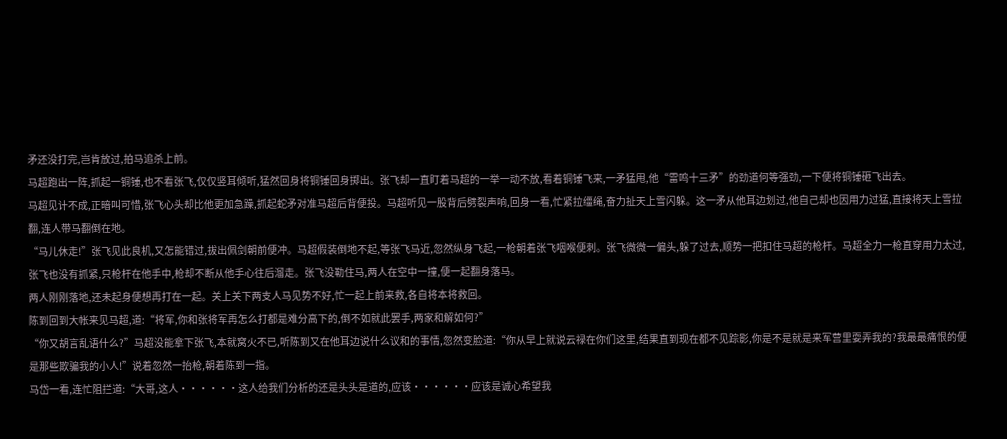矛还没打完,岂肯放过,拍马追杀上前。
马超跑出一阵,抓起一铜锤,也不看张飞,仅仅竖耳倾听,猛然回身将铜锤回身掷出。张飞却一直盯着马超的一举一动不放,看着铜锤飞来,一矛猛甩,他“雷鸣十三矛”的劲道何等强劲,一下便将铜锤砸飞出去。
马超见计不成,正暗叫可惜,张飞心头却比他更加急躁,抓起蛇矛对准马超后背便投。马超听见一股背后劈裂声响,回身一看,忙紧拉缰绳,奋力扯天上雪闪躲。这一矛从他耳边划过,他自己却也因用力过猛,直接将天上雪拉翻,连人带马翻倒在地。
“马儿休走!”张飞见此良机,又怎能错过,拔出佩剑朝前便冲。马超假装倒地不起,等张飞马近,忽然纵身飞起,一枪朝着张飞咽喉便刺。张飞微微一偏头,躲了过去,顺势一把扣住马超的枪杆。马超全力一枪直穿用力太过,张飞也没有抓紧,只枪杆在他手中,枪却不断从他手心往后溜走。张飞没勒住马,两人在空中一撞,便一起翻身落马。
两人刚刚落地,还未起身便想再打在一起。关上关下两支人马见势不好,忙一起上前来救,各自将本将救回。
陈到回到大帐来见马超,道:“将军,你和张将军再怎么打都是难分高下的,倒不如就此罢手,两家和解如何?”
“你又胡言乱语什么?”马超没能拿下张飞,本就窝火不已,听陈到又在他耳边说什么议和的事情,忽然变脸道:“你从早上就说云禄在你们这里,结果直到现在都不见踪影,你是不是就是来军营里耍弄我的?我最最痛恨的便是那些欺骗我的小人!”说着忽然一抬枪,朝着陈到一指。
马岱一看,连忙阻拦道:“大哥,这人······这人给我们分析的还是头头是道的,应该······应该是诚心希望我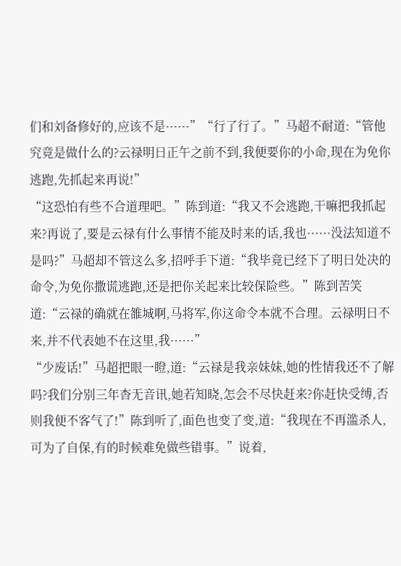们和刘备修好的,应该不是······”“行了行了。”马超不耐道:“管他究竟是做什么的?云禄明日正午之前不到,我便要你的小命,现在为免你逃跑,先抓起来再说!”
“这恐怕有些不合道理吧。”陈到道:“我又不会逃跑,干嘛把我抓起来?再说了,要是云禄有什么事情不能及时来的话,我也······没法知道不是吗?”马超却不管这么多,招呼手下道:“我毕竟已经下了明日处决的命令,为免你撒谎逃跑,还是把你关起来比较保险些。”陈到苦笑道:“云禄的确就在雒城啊,马将军,你这命令本就不合理。云禄明日不来,并不代表她不在这里,我······”
“少废话!”马超把眼一瞪,道:“云禄是我亲妹妹,她的性情我还不了解吗?我们分别三年杳无音讯,她若知晓,怎会不尽快赶来?你赶快受缚,否则我便不客气了!”陈到听了,面色也变了变,道:“我现在不再滥杀人,可为了自保,有的时候难免做些错事。”说着,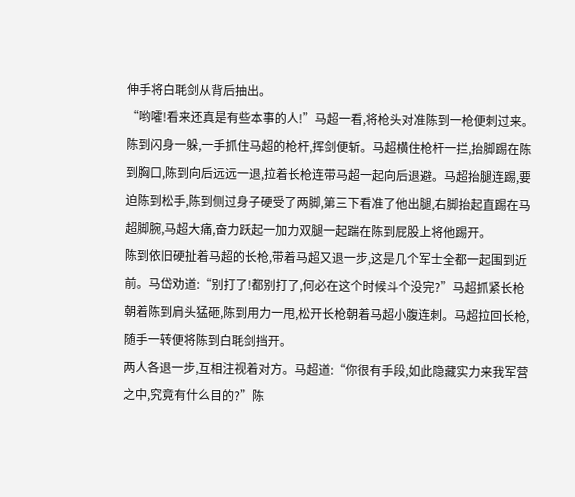伸手将白毦剑从背后抽出。
“哟嚯!看来还真是有些本事的人!”马超一看,将枪头对准陈到一枪便刺过来。陈到闪身一躲,一手抓住马超的枪杆,挥剑便斩。马超横住枪杆一拦,抬脚踢在陈到胸口,陈到向后远远一退,拉着长枪连带马超一起向后退避。马超抬腿连踢,要迫陈到松手,陈到侧过身子硬受了两脚,第三下看准了他出腿,右脚抬起直踢在马超脚腕,马超大痛,奋力跃起一加力双腿一起踹在陈到屁股上将他踢开。
陈到依旧硬扯着马超的长枪,带着马超又退一步,这是几个军士全都一起围到近前。马岱劝道:“别打了!都别打了,何必在这个时候斗个没完?”马超抓紧长枪朝着陈到肩头猛砸,陈到用力一甩,松开长枪朝着马超小腹连刺。马超拉回长枪,随手一转便将陈到白毦剑挡开。
两人各退一步,互相注视着对方。马超道:“你很有手段,如此隐藏实力来我军营之中,究竟有什么目的?”陈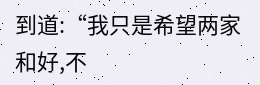到道:“我只是希望两家和好,不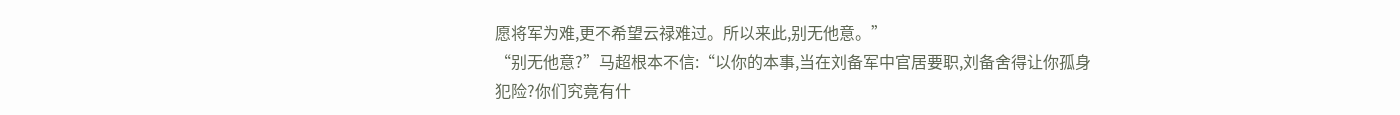愿将军为难,更不希望云禄难过。所以来此,别无他意。”
“别无他意?”马超根本不信:“以你的本事,当在刘备军中官居要职,刘备舍得让你孤身犯险?你们究竟有什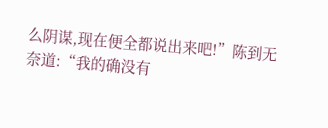么阴谋,现在便全都说出来吧!”陈到无奈道:“我的确没有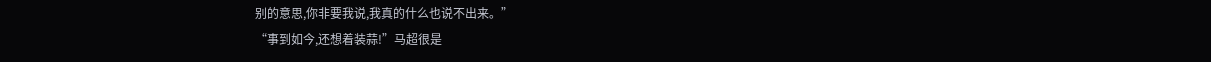别的意思,你非要我说,我真的什么也说不出来。”
“事到如今,还想着装蒜!”马超很是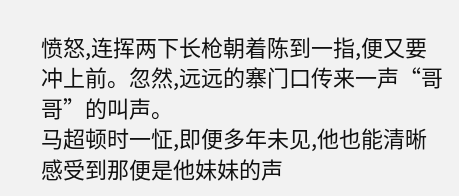愤怒,连挥两下长枪朝着陈到一指,便又要冲上前。忽然,远远的寨门口传来一声“哥哥”的叫声。
马超顿时一怔,即便多年未见,他也能清晰感受到那便是他妹妹的声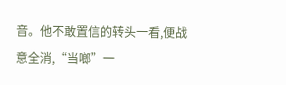音。他不敢置信的转头一看,便战意全消,“当啷”一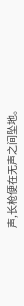声,长枪便在无声之间坠地。